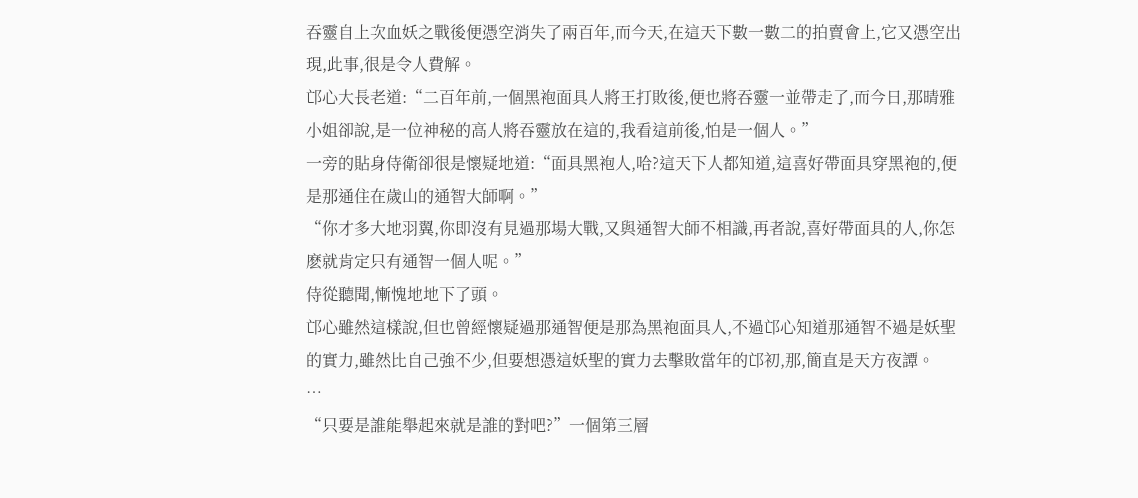吞靈自上次血妖之戰後便憑空消失了兩百年,而今天,在這天下數一數二的拍賣會上,它又憑空出現,此事,很是令人費解。
邙心大長老道:“二百年前,一個黑袍面具人將王打敗後,便也將吞靈一並帶走了,而今日,那晴雅小姐卻說,是一位神秘的高人將吞靈放在這的,我看這前後,怕是一個人。”
一旁的貼身侍衛卻很是懷疑地道:“面具黑袍人,哈?這天下人都知道,這喜好帶面具穿黑袍的,便是那通住在歲山的通智大師啊。”
“你才多大地羽翼,你即沒有見過那場大戰,又與通智大師不相識,再者說,喜好帶面具的人,你怎麽就肯定只有通智一個人呢。”
侍從聽聞,慚愧地地下了頭。
邙心雖然這樣說,但也曾經懷疑過那通智便是那為黑袍面具人,不過邙心知道那通智不過是妖聖的實力,雖然比自己強不少,但要想憑這妖聖的實力去擊敗當年的邙初,那,簡直是天方夜譚。
…
“只要是誰能舉起來就是誰的對吧?”一個第三層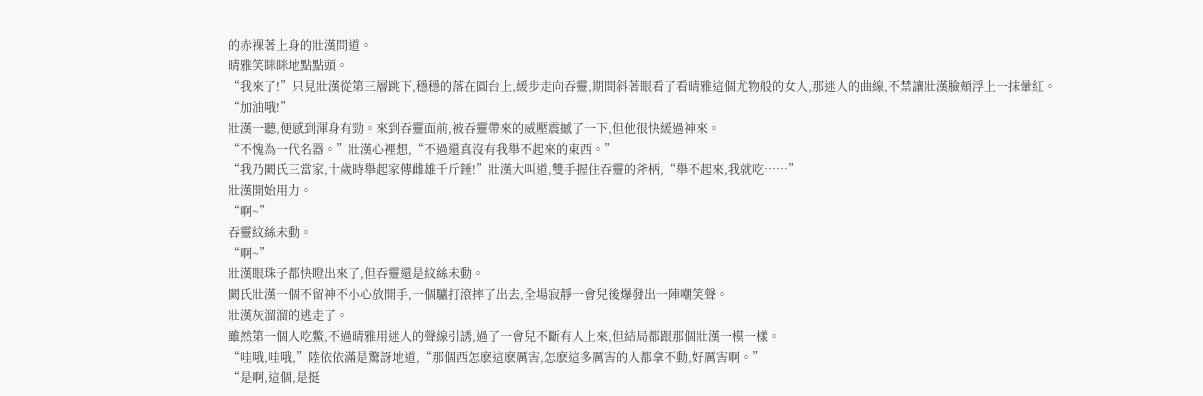的赤裸著上身的壯漢問道。
晴雅笑眯眯地點點頭。
“我來了!”只見壯漢從第三層跳下,穩穩的落在圓台上,緩步走向吞靈,期間斜著眼看了看晴雅這個尤物般的女人,那迷人的曲線,不禁讓壯漢臉頰浮上一抹暈紅。
“加油哦!”
壯漢一聽,便感到渾身有勁。來到吞靈面前,被吞靈帶來的威壓震撼了一下,但他很快緩過神來。
“不愧為一代名器。”壯漢心裡想,“不過還真沒有我舉不起來的東西。”
“我乃闕氏三當家,十歲時舉起家傳雌雄千斤錘!”壯漢大叫道,雙手握住吞靈的斧柄,“舉不起來,我就吃……”
壯漢開始用力。
“啊~”
吞靈紋絲未動。
“啊~”
壯漢眼珠子都快瞪出來了,但吞靈還是紋絲未動。
闕氏壯漢一個不留神不小心放開手,一個驢打滾摔了出去,全場寂靜一會兒後爆發出一陣嘲笑聲。
壯漢灰溜溜的逃走了。
雖然第一個人吃鱉,不過晴雅用迷人的聲線引誘,過了一會兒不斷有人上來,但結局都跟那個壯漢一模一樣。
“哇哦,哇哦,”陸依依滿是驚訝地道,“那個西怎麽這麽厲害,怎麽這多厲害的人都拿不動,好厲害啊。”
“是啊,這個,是挺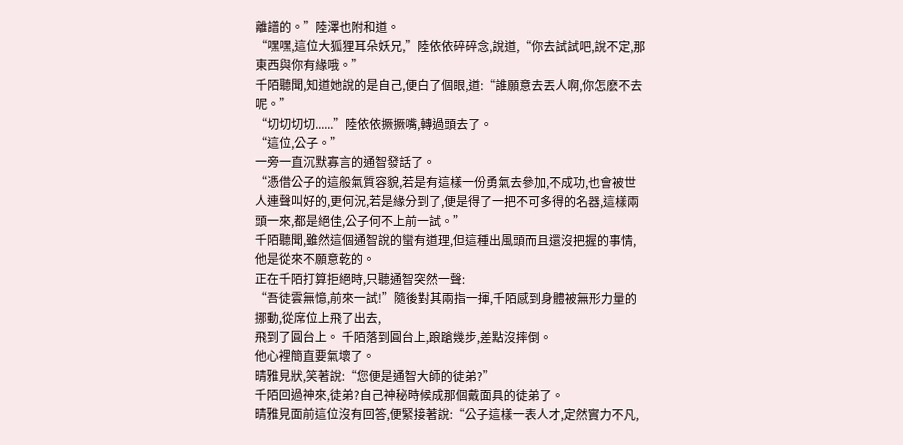離譜的。”陸澤也附和道。
“嘿嘿,這位大狐狸耳朵妖兄,”陸依依碎碎念,說道,“你去試試吧,說不定,那東西與你有緣哦。”
千陌聽聞,知道她說的是自己,便白了個眼,道:“誰願意去丟人啊,你怎麽不去呢。”
“切切切切......”陸依依撅撅嘴,轉過頭去了。
“這位,公子。”
一旁一直沉默寡言的通智發話了。
“憑借公子的這般氣質容貌,若是有這樣一份勇氣去參加,不成功,也會被世人連聲叫好的,更何況,若是緣分到了,便是得了一把不可多得的名器,這樣兩頭一來,都是絕佳,公子何不上前一試。”
千陌聽聞,雖然這個通智說的蠻有道理,但這種出風頭而且還沒把握的事情,他是從來不願意乾的。
正在千陌打算拒絕時,只聽通智突然一聲:
“吾徒雲無憶,前來一試!”隨後對其兩指一揮,千陌感到身體被無形力量的挪動,從席位上飛了出去,
飛到了圓台上。 千陌落到圓台上,踉蹌幾步,差點沒摔倒。
他心裡簡直要氣壞了。
晴雅見狀,笑著說:“您便是通智大師的徒弟?”
千陌回過神來,徒弟?自己神秘時候成那個戴面具的徒弟了。
晴雅見面前這位沒有回答,便緊接著說:“公子這樣一表人才,定然實力不凡,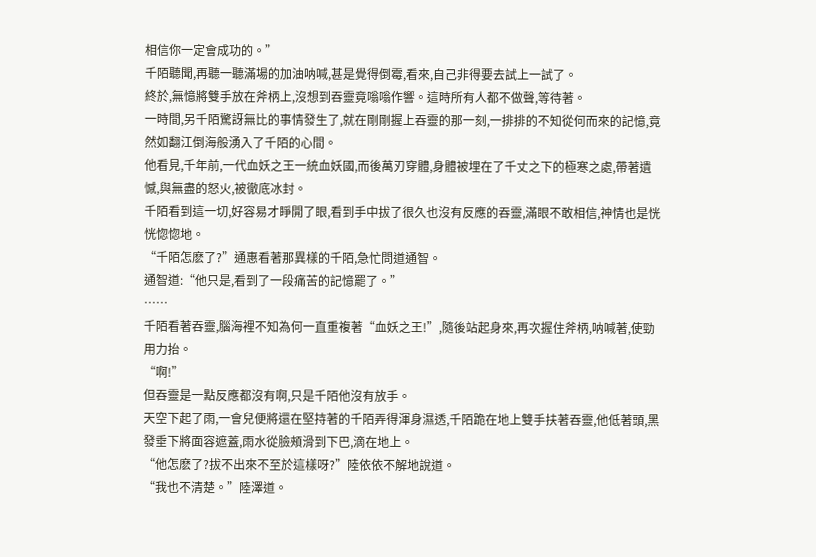相信你一定會成功的。”
千陌聽聞,再聽一聽滿場的加油呐喊,甚是覺得倒霉,看來,自己非得要去試上一試了。
終於,無憶將雙手放在斧柄上,沒想到吞靈竟嗡嗡作響。這時所有人都不做聲,等待著。
一時間,另千陌驚訝無比的事情發生了,就在剛剛握上吞靈的那一刻,一排排的不知從何而來的記憶,竟然如翻江倒海般湧入了千陌的心間。
他看見,千年前,一代血妖之王一統血妖國,而後萬刃穿體,身體被埋在了千丈之下的極寒之處,帶著遺憾,與無盡的怒火,被徹底冰封。
千陌看到這一切,好容易才睜開了眼,看到手中拔了很久也沒有反應的吞靈,滿眼不敢相信,神情也是恍恍惚惚地。
“千陌怎麽了?”通惠看著那異樣的千陌,急忙問道通智。
通智道:“他只是,看到了一段痛苦的記憶罷了。”
……
千陌看著吞靈,腦海裡不知為何一直重複著“血妖之王!”,隨後站起身來,再次握住斧柄,呐喊著,使勁用力抬。
“啊!”
但吞靈是一點反應都沒有啊,只是千陌他沒有放手。
天空下起了雨,一會兒便將還在堅持著的千陌弄得渾身濕透,千陌跪在地上雙手扶著吞靈,他低著頭,黑發垂下將面容遮蓋,雨水從臉頰滑到下巴,滴在地上。
“他怎麽了?拔不出來不至於這樣呀?”陸依依不解地說道。
“我也不清楚。”陸澤道。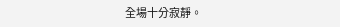全場十分寂靜。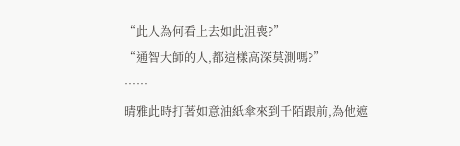“此人為何看上去如此沮喪?”
“通智大師的人,都這樣高深莫測嗎?”
……
晴雅此時打著如意油紙傘來到千陌跟前,為他遮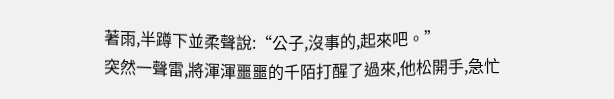著雨,半蹲下並柔聲說:“公子,沒事的,起來吧。”
突然一聲雷,將渾渾噩噩的千陌打醒了過來,他松開手,急忙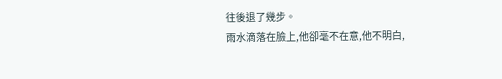往後退了幾步。
雨水滴落在臉上,他卻毫不在意,他不明白,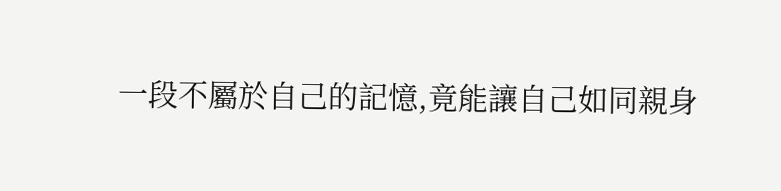一段不屬於自己的記憶,竟能讓自己如同親身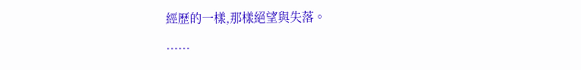經歷的一樣,那樣絕望與失落。
......